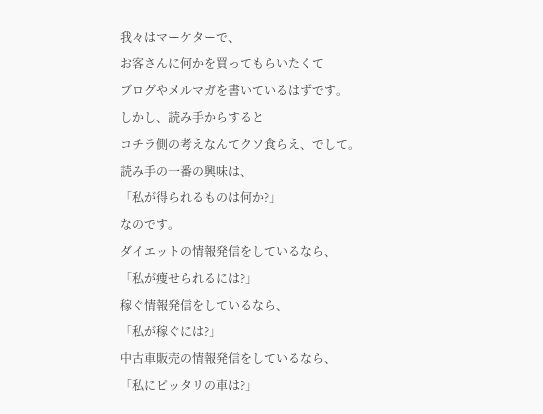我々はマーケターで、
お客さんに何かを買ってもらいたくて
ブログやメルマガを書いているはずです。
しかし、読み手からすると
コチラ側の考えなんてクソ食らえ、でして。
読み手の一番の興味は、
「私が得られるものは何か?」
なのです。
ダイエットの情報発信をしているなら、
「私が痩せられるには?」
稼ぐ情報発信をしているなら、
「私が稼ぐには?」
中古車販売の情報発信をしているなら、
「私にピッタリの車は?」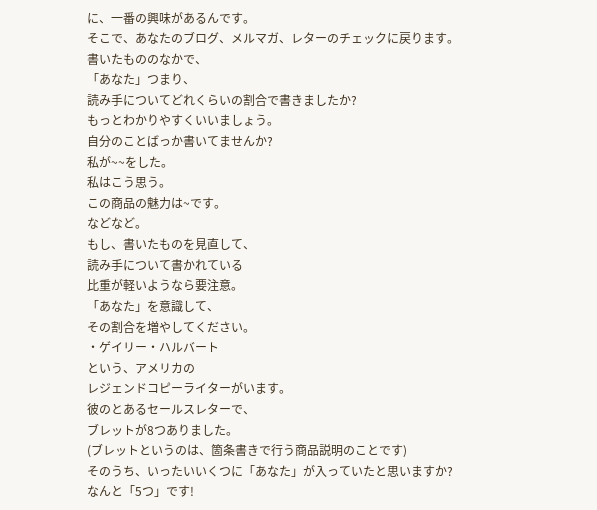に、一番の興味があるんです。
そこで、あなたのブログ、メルマガ、レターのチェックに戻ります。
書いたもののなかで、
「あなた」つまり、
読み手についてどれくらいの割合で書きましたか?
もっとわかりやすくいいましょう。
自分のことばっか書いてませんか?
私が~~をした。
私はこう思う。
この商品の魅力は~です。
などなど。
もし、書いたものを見直して、
読み手について書かれている
比重が軽いようなら要注意。
「あなた」を意識して、
その割合を増やしてください。
・ゲイリー・ハルバート
という、アメリカの
レジェンドコピーライターがいます。
彼のとあるセールスレターで、
ブレットが8つありました。
(ブレットというのは、箇条書きで行う商品説明のことです)
そのうち、いったいいくつに「あなた」が入っていたと思いますか?
なんと「5つ」です!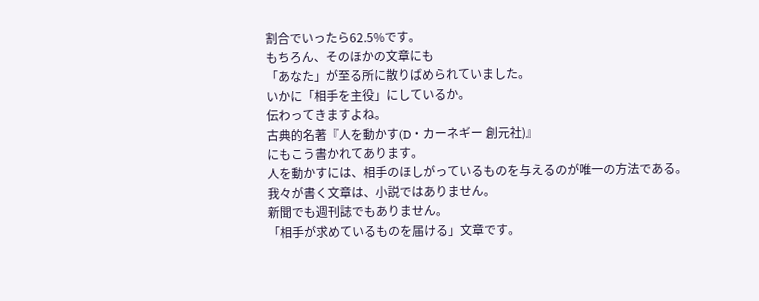割合でいったら62.5%です。
もちろん、そのほかの文章にも
「あなた」が至る所に散りばめられていました。
いかに「相手を主役」にしているか。
伝わってきますよね。
古典的名著『人を動かす(D・カーネギー 創元社)』
にもこう書かれてあります。
人を動かすには、相手のほしがっているものを与えるのが唯一の方法である。
我々が書く文章は、小説ではありません。
新聞でも週刊誌でもありません。
「相手が求めているものを届ける」文章です。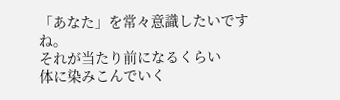「あなた」を常々意識したいですね。
それが当たり前になるくらい
体に染みこんでいく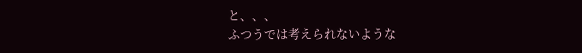と、、、
ふつうでは考えられないような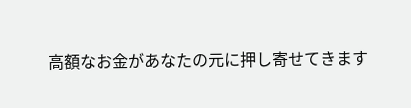高額なお金があなたの元に押し寄せてきます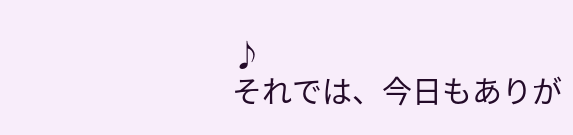♪
それでは、今日もありが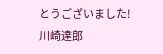とうございました!
川崎達郎